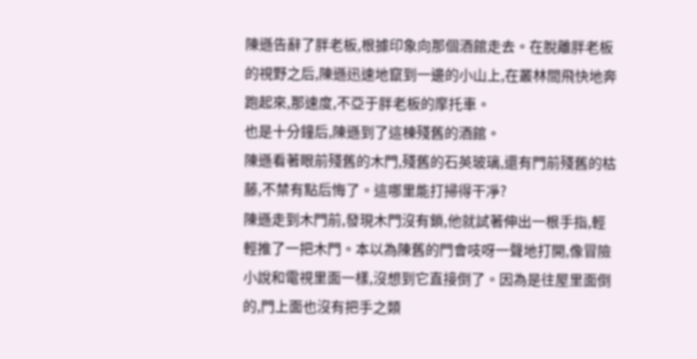陳遜告辭了胖老板,根據印象向那個酒館走去。在脫離胖老板的視野之后,陳遜迅速地竄到一邊的小山上,在叢林間飛快地奔跑起來,那速度,不亞于胖老板的摩托車。
也是十分鐘后,陳遜到了這棟殘舊的酒館。
陳遜看著眼前殘舊的木門,殘舊的石英玻璃,還有門前殘舊的枯藤,不禁有點后悔了。這哪里能打掃得干凈?
陳遜走到木門前,發現木門沒有鎖,他就試著伸出一根手指,輕輕推了一把木門。本以為陳舊的門會吱呀一聲地打開,像冒險小說和電視里面一樣,沒想到它直接倒了。因為是往屋里面倒的,門上面也沒有把手之類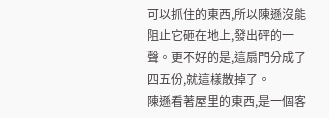可以抓住的東西,所以陳遜沒能阻止它砸在地上,發出砰的一聲。更不好的是,這扇門分成了四五份,就這樣散掉了。
陳遜看著屋里的東西,是一個客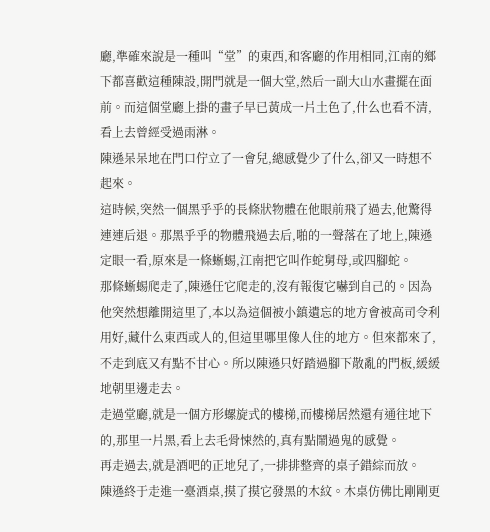廳,準確來說是一種叫“堂”的東西,和客廳的作用相同,江南的鄉下都喜歡這種陳設,開門就是一個大堂,然后一副大山水畫擺在面前。而這個堂廳上掛的畫子早已黃成一片土色了,什么也看不清,看上去曾經受過雨淋。
陳遜呆呆地在門口佇立了一會兒,總感覺少了什么,卻又一時想不起來。
這時候,突然一個黑乎乎的長條狀物體在他眼前飛了過去,他驚得連連后退。那黑乎乎的物體飛過去后,啪的一聲落在了地上,陳遜定眼一看,原來是一條蜥蜴,江南把它叫作蛇舅母,或四腳蛇。
那條蜥蜴爬走了,陳遜任它爬走的,沒有報復它嚇到自己的。因為他突然想離開這里了,本以為這個被小鎮遺忘的地方會被高司令利用好,藏什么東西或人的,但這里哪里像人住的地方。但來都來了,不走到底又有點不甘心。所以陳遜只好踏過腳下散亂的門板,緩緩地朝里邊走去。
走過堂廳,就是一個方形螺旋式的樓梯,而樓梯居然還有通往地下的,那里一片黑,看上去毛骨悚然的,真有點鬧過鬼的感覺。
再走過去,就是酒吧的正地兒了,一排排整齊的桌子錯綜而放。
陳遜終于走進一臺酒桌,摸了摸它發黑的木紋。木桌仿佛比剛剛更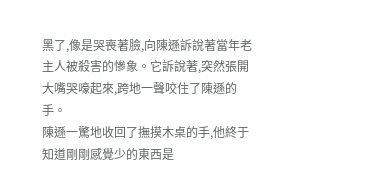黑了,像是哭喪著臉,向陳遜訴說著當年老主人被殺害的慘象。它訴說著,突然張開大嘴哭嚎起來,跨地一聲咬住了陳遜的手。
陳遜一驚地收回了撫摸木桌的手,他終于知道剛剛感覺少的東西是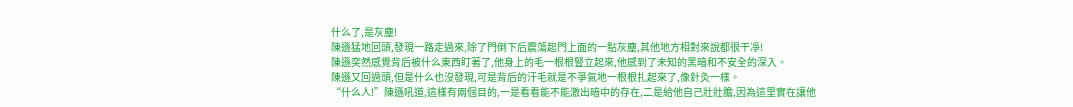什么了,是灰塵!
陳遜猛地回頭,發現一路走過來,除了門倒下后震蕩起門上面的一點灰塵,其他地方相對來說都很干凈!
陳遜突然感覺背后被什么東西盯著了,他身上的毛一根根豎立起來,他感到了未知的黑暗和不安全的深入。
陳遜又回過頭,但是什么也沒發現,可是背后的汗毛就是不爭氣地一根根扎起來了,像針灸一樣。
“什么人!”陳遜吼道,這樣有兩個目的,一是看看能不能激出暗中的存在,二是給他自己壯壯膽,因為這里實在讓他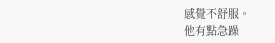感覺不舒服。
他有點急躁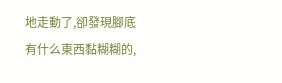地走動了,卻發現腳底有什么東西黏糊糊的,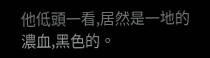他低頭一看,居然是一地的濃血,黑色的。